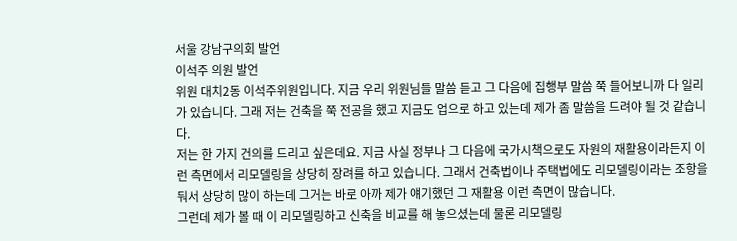서울 강남구의회 발언
이석주 의원 발언
위원 대치2동 이석주위원입니다. 지금 우리 위원님들 말씀 듣고 그 다음에 집행부 말씀 쭉 들어보니까 다 일리가 있습니다. 그래 저는 건축을 쭉 전공을 했고 지금도 업으로 하고 있는데 제가 좀 말씀을 드려야 될 것 같습니다.
저는 한 가지 건의를 드리고 싶은데요. 지금 사실 정부나 그 다음에 국가시책으로도 자원의 재활용이라든지 이런 측면에서 리모델링을 상당히 장려를 하고 있습니다. 그래서 건축법이나 주택법에도 리모델링이라는 조항을 둬서 상당히 많이 하는데 그거는 바로 아까 제가 얘기했던 그 재활용 이런 측면이 많습니다.
그런데 제가 볼 때 이 리모델링하고 신축을 비교를 해 놓으셨는데 물론 리모델링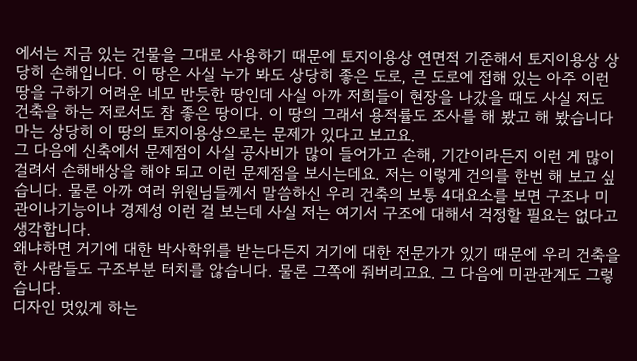에서는 지금 있는 건물을 그대로 사용하기 때문에 토지이용상 연면적 기준해서 토지이용상 상당히 손해입니다. 이 땅은 사실 누가 봐도 상당히 좋은 도로, 큰 도로에 접해 있는 아주 이런 땅을 구하기 어려운 네모 반듯한 땅인데 사실 아까 저희들이 현장을 나갔을 때도 사실 저도 건축을 하는 저로서도 참 좋은 땅이다. 이 땅의 그래서 용적률도 조사를 해 봤고 해 봤습니다마는 상당히 이 땅의 토지이용상으로는 문제가 있다고 보고요.
그 다음에 신축에서 문제점이 사실 공사비가 많이 들어가고 손해, 기간이라든지 이런 게 많이 걸려서 손해배상을 해야 되고 이런 문제점을 보시는데요. 저는 이렇게 건의를 한번 해 보고 싶습니다. 물론 아까 여러 위원님들께서 말씀하신 우리 건축의 보통 4대요소를 보면 구조나 미관이나기능이나 경제성 이런 걸 보는데 사실 저는 여기서 구조에 대해서 걱정할 필요는 없다고 생각합니다.
왜냐하면 거기에 대한 박사학위를 받는다든지 거기에 대한 전문가가 있기 때문에 우리 건축을 한 사람들도 구조부분 터치를 않습니다. 물론 그쪽에 줘버리고요. 그 다음에 미관관계도 그렇습니다.
디자인 멋있게 하는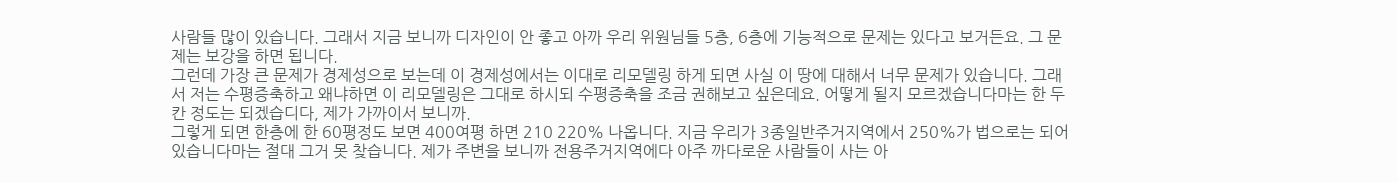사람들 많이 있습니다. 그래서 지금 보니까 디자인이 안 좋고 아까 우리 위원님들 5층, 6층에 기능적으로 문제는 있다고 보거든요. 그 문제는 보강을 하면 됩니다.
그런데 가장 큰 문제가 경제성으로 보는데 이 경제성에서는 이대로 리모델링 하게 되면 사실 이 땅에 대해서 너무 문제가 있습니다. 그래서 저는 수평증축하고 왜냐하면 이 리모델링은 그대로 하시되 수평증축을 조금 권해보고 싶은데요. 어떻게 될지 모르겠습니다마는 한 두 칸 정도는 되겠습디다, 제가 가까이서 보니까.
그렇게 되면 한층에 한 60평정도 보면 400여평 하면 210 220% 나옵니다. 지금 우리가 3종일반주거지역에서 250%가 법으로는 되어 있습니다마는 절대 그거 못 찾습니다. 제가 주변을 보니까 전용주거지역에다 아주 까다로운 사람들이 사는 아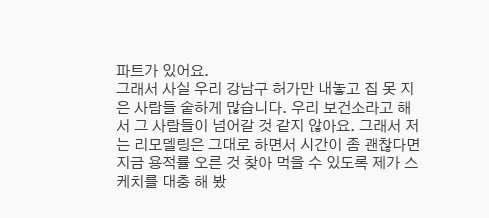파트가 있어요.
그래서 사실 우리 강남구 허가만 내놓고 집 못 지은 사람들 숱하게 많습니다. 우리 보건소라고 해서 그 사람들이 넘어갈 것 같지 않아요. 그래서 저는 리모델링은 그대로 하면서 시간이 좀 괜찮다면 지금 용적률 오른 것 찾아 먹을 수 있도록 제가 스케치를 대충 해 봤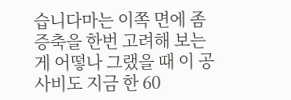습니다마는 이쪽 면에 좀 증축을 한번 고려해 보는 게 어떻나 그랬을 때 이 공사비도 지금 한 60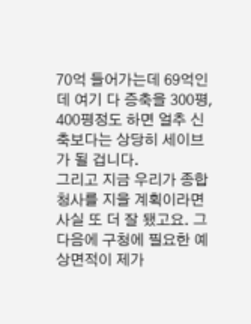70억 들어가는데 69억인데 여기 다 증축을 300평, 400평정도 하면 얼추 신축보다는 상당히 세이브가 될 겁니다.
그리고 지금 우리가 종합청사를 지을 계획이라면 사실 또 더 잘 됐고요. 그 다음에 구청에 필요한 예상면적이 제가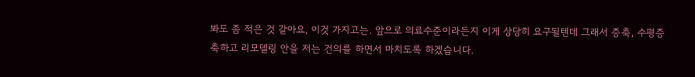봐도 좀 적은 것 같아요, 이것 가지고는. 앞으로 의료수준이라든지 이게 상당히 요구될텐데 그래서 증축, 수평증축하고 리모델링 안을 저는 건의를 하면서 마치도록 하겠습니다.